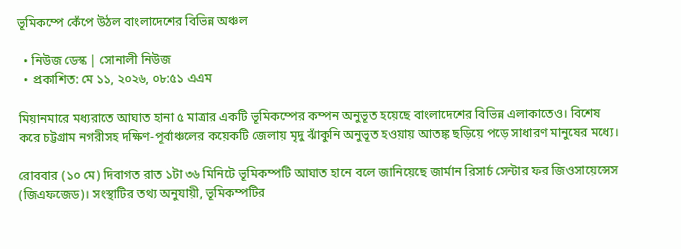ভূমিকম্পে কেঁপে উঠল বাংলাদেশের বিভিন্ন অঞ্চল

  • নিউজ ডেস্ক | সোনালী নিউজ
  • প্রকাশিত: মে ১১, ২০২৬, ০৮:৫১ এএম

মিয়ানমারে মধ্যরাতে আঘাত হানা ৫ মাত্রার একটি ভূমিকম্পের কম্পন অনুভূত হয়েছে বাংলাদেশের বিভিন্ন এলাকাতেও। বিশেষ করে চট্টগ্রাম নগরীসহ দক্ষিণ-পূর্বাঞ্চলের কয়েকটি জেলায় মৃদু ঝাঁকুনি অনুভূত হওয়ায় আতঙ্ক ছড়িয়ে পড়ে সাধারণ মানুষের মধ্যে।

রোববার (১০ মে) দিবাগত রাত ১টা ৩৬ মিনিটে ভূমিকম্পটি আঘাত হানে বলে জানিয়েছে জার্মান রিসার্চ সেন্টার ফর জিওসায়েন্সেস (জিএফজেড)। সংস্থাটির তথ্য অনুযায়ী, ভূমিকম্পটির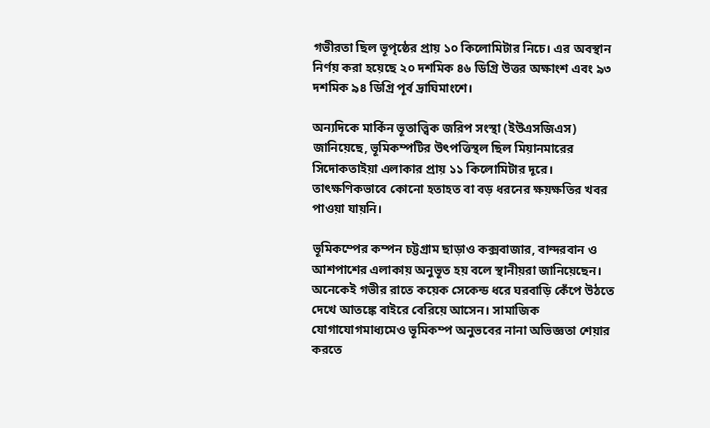গভীরতা ছিল ভূপৃষ্ঠের প্রায় ১০ কিলোমিটার নিচে। এর অবস্থান নির্ণয় করা হয়েছে ২০ দশমিক ৪৬ ডিগ্রি উত্তর অক্ষাংশ এবং ৯৩ দশমিক ৯৪ ডিগ্রি পূর্ব দ্রাঘিমাংশে।

অন্যদিকে মার্কিন ভূতাত্ত্বিক জরিপ সংস্থা (ইউএসজিএস) জানিয়েছে, ভূমিকম্পটির উৎপত্তিস্থল ছিল মিয়ানমারের সিদোকতাইয়া এলাকার প্রায় ১১ কিলোমিটার দূরে। তাৎক্ষণিকভাবে কোনো হতাহত বা বড় ধরনের ক্ষয়ক্ষতির খবর পাওয়া যায়নি।

ভূমিকম্পের কম্পন চট্টগ্রাম ছাড়াও কক্সবাজার, বান্দরবান ও আশপাশের এলাকায় অনুভূত হয় বলে স্থানীয়রা জানিয়েছেন। অনেকেই গভীর রাতে কয়েক সেকেন্ড ধরে ঘরবাড়ি কেঁপে উঠতে দেখে আতঙ্কে বাইরে বেরিয়ে আসেন। সামাজিক যোগাযোগমাধ্যমেও ভূমিকম্প অনুভবের নানা অভিজ্ঞতা শেয়ার করতে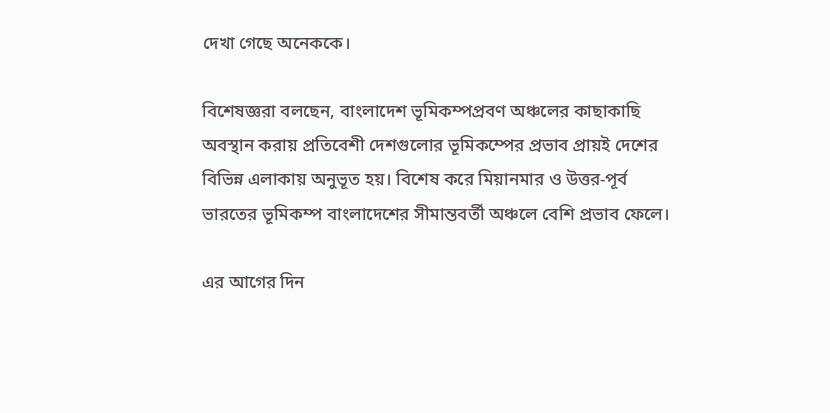দেখা গেছে অনেককে।

বিশেষজ্ঞরা বলছেন, বাংলাদেশ ভূমিকম্পপ্রবণ অঞ্চলের কাছাকাছি অবস্থান করায় প্রতিবেশী দেশগুলোর ভূমিকম্পের প্রভাব প্রায়ই দেশের বিভিন্ন এলাকায় অনুভূত হয়। বিশেষ করে মিয়ানমার ও উত্তর-পূর্ব ভারতের ভূমিকম্প বাংলাদেশের সীমান্তবর্তী অঞ্চলে বেশি প্রভাব ফেলে।

এর আগের দিন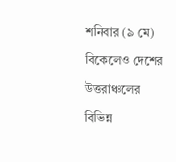শনিবার (৯ মে) বিকেলেও দেশের উত্তরাঞ্চলের বিভিন্ন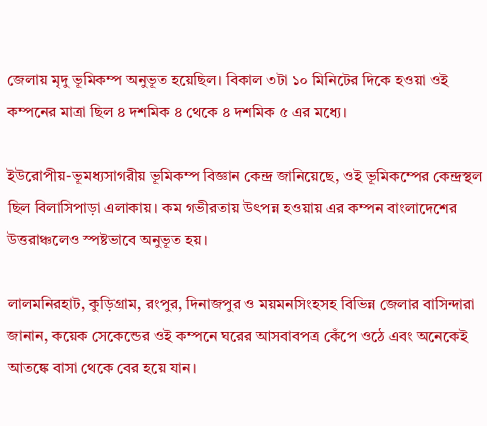জেলায় মৃদু ভূমিকম্প অনুভূত হয়েছিল। বিকাল ৩টা ১০ মিনিটের দিকে হওয়া ওই কম্পনের মাত্রা ছিল ৪ দশমিক ৪ থেকে ৪ দশমিক ৫ এর মধ্যে।

ইউরোপীয়-ভূমধ্যসাগরীয় ভূমিকম্প বিজ্ঞান কেন্দ্র জানিয়েছে, ওই ভূমিকম্পের কেন্দ্রস্থল ছিল বিলাসিপাড়া এলাকায়। কম গভীরতায় উৎপন্ন হওয়ায় এর কম্পন বাংলাদেশের উত্তরাঞ্চলেও স্পষ্টভাবে অনুভূত হয়।

লালমনিরহাট, কুড়িগ্রাম, রংপুর, দিনাজপুর ও ময়মনসিংহসহ বিভিন্ন জেলার বাসিন্দারা জানান, কয়েক সেকেন্ডের ওই কম্পনে ঘরের আসবাবপত্র কেঁপে ওঠে এবং অনেকেই আতঙ্কে বাসা থেকে বের হয়ে যান।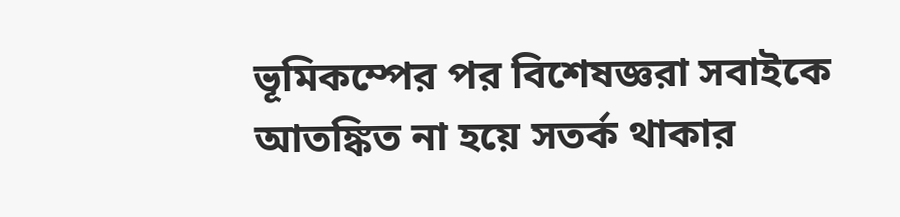ভূমিকম্পের পর বিশেষজ্ঞরা সবাইকে আতঙ্কিত না হয়ে সতর্ক থাকার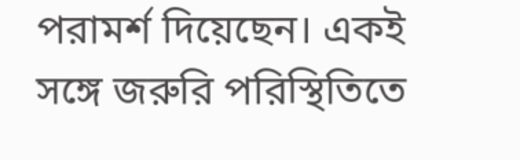পরামর্শ দিয়েছেন। একই সঙ্গে জরুরি পরিস্থিতিতে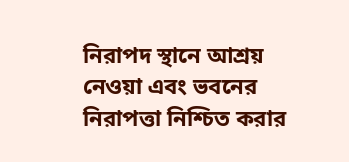নিরাপদ স্থানে আশ্রয় নেওয়া এবং ভবনের নিরাপত্তা নিশ্চিত করার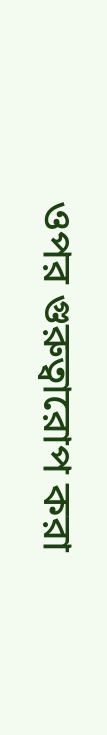ওপর গুরুত্বারোপ করা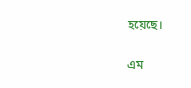হয়েছে।

এম